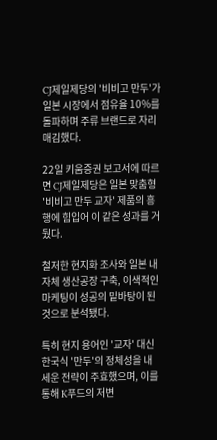CJ제일제당의 '비비고 만두'가 일본 시장에서 점유율 10%를 돌파하며 주류 브랜드로 자리매김했다.

22일 키움증권 보고서에 따르면 CJ제일제당은 일본 맞춤형 '비비고 만두 교자' 제품의 흥행에 힘입어 이 같은 성과를 거뒀다.

철저한 현지화 조사와 일본 내 자체 생산공장 구축, 이색적인 마케팅이 성공의 밑바탕이 된 것으로 분석됐다.

특히 현지 용어인 '교자' 대신 한국식 '만두'의 정체성을 내세운 전략이 주효했으며, 이를 통해 K푸드의 저변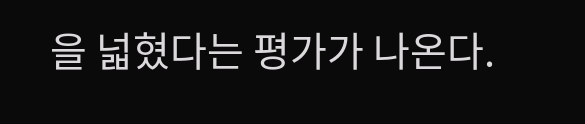을 넓혔다는 평가가 나온다.